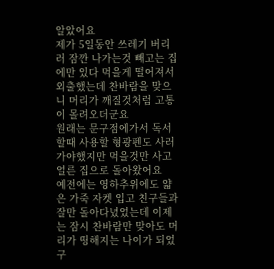알았어요
제가 5일동안 쓰레기 버리러 잠깐 나가는것 빼고는 집에만 있다 먹을게 떨어져서 외출했는데 찬바람을 맞으니 머리가 깨질것처럼 고통이 몰려오더군요
원래는 문구점에가서 독서할때 사용할 형광펜도 사러 가야했지만 먹을것만 사고 얼른 집으로 돌아왔어요
예전에는 영하추위에도 얇은 가죽 자켓 입고 친구들과 잘만 돌아다녔었는데 이제는 잠시 찬바람만 맞아도 머리가 띵해지는 나이가 되었구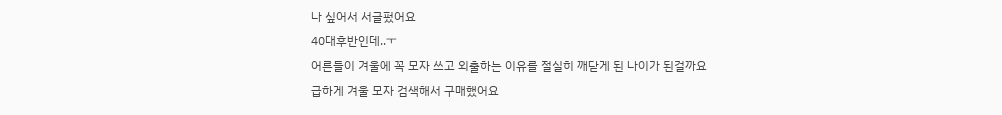나 싶어서 서글펐어요
40대후반인데..ㅜ
어른들이 겨울에 꼭 모자 쓰고 외출하는 이유를 절실히 깨닫게 된 나이가 된걸까요
급하게 겨울 모자 검색해서 구매했어요